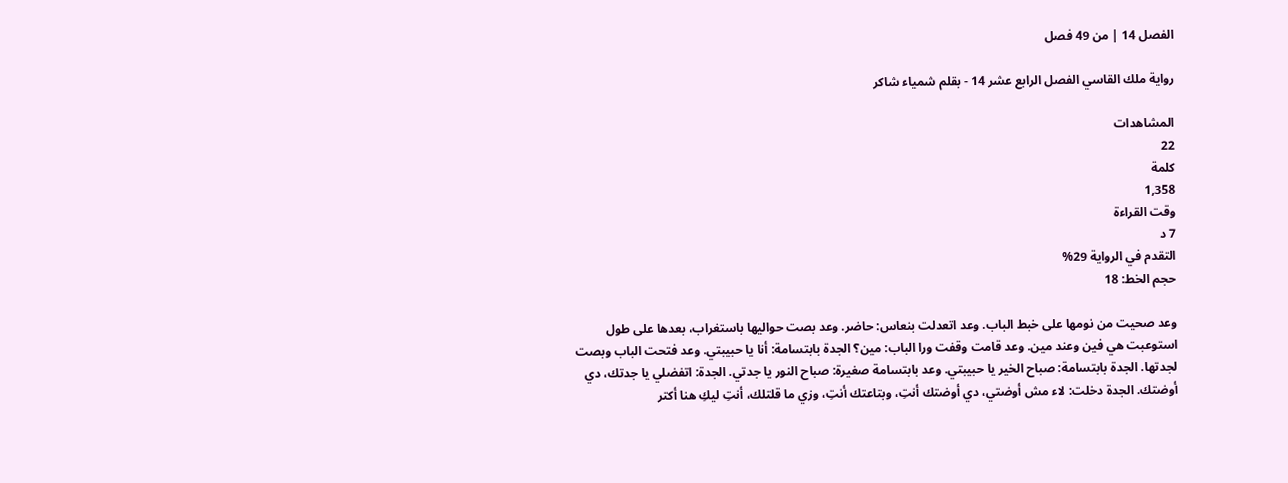الفصل 14 | من 49 فصل

رواية ملك القاسي الفصل الرابع عشر 14 - بقلم شمياء شاكر

المشاهدات
22
كلمة
1,358
وقت القراءة
7 د
التقدم في الرواية 29%
حجم الخط: 18

وعد صحيت من نومها على خبط الباب. وعد اتعدلت بنعاس: حاضر. وعد بصت حواليها باستغراب، بعدها على طول استوعبت هي فين وعند مين. وعد قامت وقفت ورا الباب: مين؟ الجدة بابتسامة: أنا يا حبيبتي. وعد فتحت الباب وبصت لجدتها. الجدة بابتسامة: صباح الخير يا حبيبتي. وعد بابتسامة صغيرة: صباح النور يا جدتي. الجدة: اتفضلي يا جدتك، دي أوضتك. الجدة دخلت: لاء مش أوضتي، دي أوضتك أنتِ، وبتاعتك أنتِ، وزي ما قلتلك، أنتِ ليكِ هنا أكتر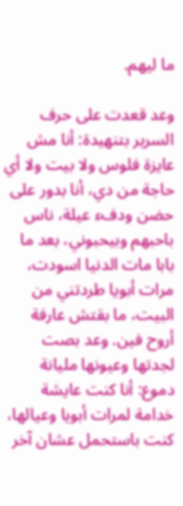ما ليهم.

وعد قعدت على حرف السرير بتنهيدة: أنا مش عايزة فلوس ولا بيت ولا أي حاجة من دي، أنا بدور على حضن ودفء عيلة، ناس باحبهم وبيحبوني، بعد ما بابا مات الدنيا اسودت، مرات أبويا طردتني من البيت، ما بقتش عارفة أروح فين. وعد بصت لجدتها وعيونها مليانة دموع: أنا كنت عايشة خدامة لمرات أبويا وعيالها، كنت باستحمل عشان آخر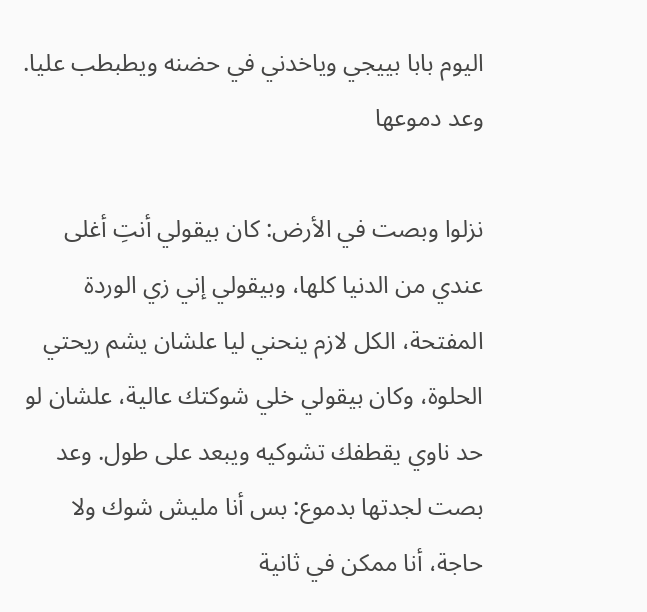اليوم بابا بييجي وياخدني في حضنه ويطبطب عليا. وعد دموعها

نزلوا وبصت في الأرض: كان بيقولي أنتِ أغلى عندي من الدنيا كلها، وبيقولي إني زي الوردة المفتحة، الكل لازم ينحني ليا علشان يشم ريحتي الحلوة، وكان بيقولي خلي شوكتك عالية، علشان لو حد ناوي يقطفك تشوكيه ويبعد على طول. وعد بصت لجدتها بدموع: بس أنا مليش شوك ولا حاجة، أنا ممكن في ثانية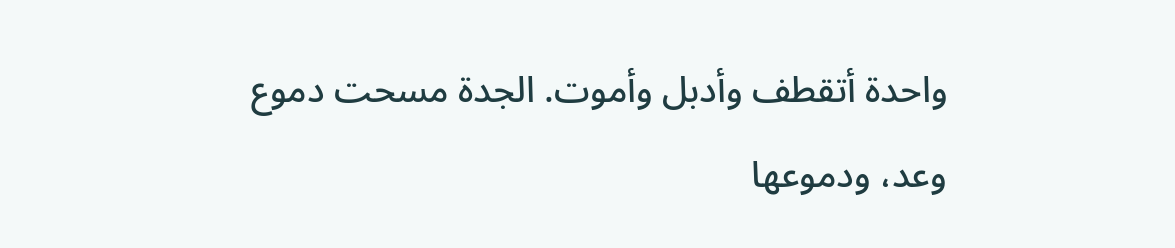واحدة أتقطف وأدبل وأموت. الجدة مسحت دموع وعد، ودموعها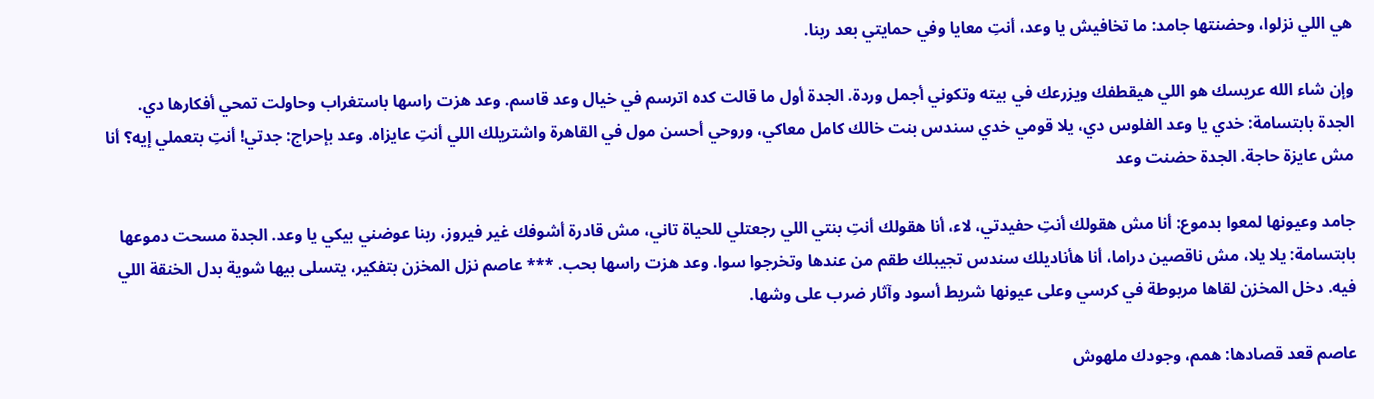هي اللي نزلوا، وحضنتها جامد: ما تخافيش يا وعد، أنتِ معايا وفي حمايتي بعد ربنا.

وإن شاء الله عريسك هو اللي هيقطفك ويزرعك في بيته وتكوني أجمل وردة. الجدة أول ما قالت كده اترسم في خيال وعد قاسم. وعد هزت راسها باستغراب وحاولت تمحي أفكارها دي. الجدة بابتسامة: خدي يا وعد الفلوس دي، يلا قومي خدي سندس بنت خالك كامل معاكي، وروحي أحسن مول في القاهرة واشتريلك اللي أنتِ عايزاه. وعد بإحراج: جدتي! أنتِ بتعملي إيه؟ أنا مش عايزة حاجة. الجدة حضنت وعد

جامد وعيونها لمعوا بدموع: أنا مش هقولك أنتِ حفيدتي، لاء، أنا هقولك أنتِ بنتي اللي رجعتلي للحياة تاني، مش قادرة أشوفك غير فيروز، ربنا عوضني بيكي يا وعد. الجدة مسحت دموعها بابتسامة: يلا يلا، مش ناقصين دراما، أنا هأناديلك سندس تجيبلك طقم من عندها وتخرجوا سوا. وعد هزت راسها بحب. *** عاصم نزل المخزن بتفكير، يتسلى بيها شوية بدل الخنقة اللي فيه. دخل المخزن لقاها مربوطة في كرسي وعلى عيونها شريط أسود وآثار ضرب على وشها.

عاصم قعد قصادها: همم، وجودك ملهوش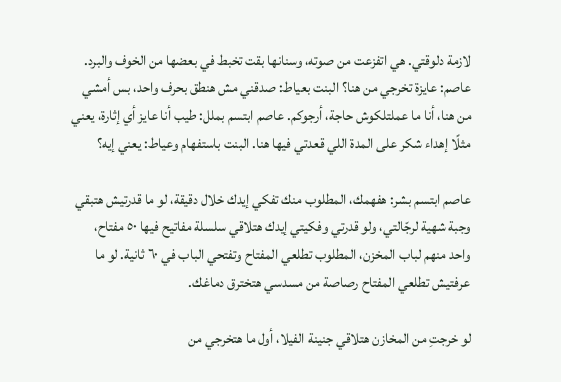لازمة دلوقتي. هي اتفزعت من صوته، وسنانها بقت تخبط في بعضها من الخوف والبرد. عاصم: عايزة تخرجي من هنا؟ البنت بعياط: صدقني مش هنطق بحرف واحد، بس أمشي من هنا، أنا ما عملتلكوش حاجة، أرجوكم. عاصم ابتسم بملل: طيب أنا عايز أي إثارة، يعني مثلًا إهداء شكر على المدة اللي قعدتي فيها هنا. البنت باستفهام وعياط: يعني إيه؟

عاصم ابتسم بشر: هفهمك، المطلوب منك تفكي إيدك خلال دقيقة، لو ما قدرتيش هتبقي وجبة شهية لرجّالتي، ولو قدرتي وفكيتي إيدك هتلاقي سلسلة مفاتيح فيها ٥٠ مفتاح، واحد منهم لباب المخزن، المطلوب تطلعي المفتاح وتفتحي الباب في ٦٠ ثانية. لو ما عرفتيش تطلعي المفتاح رصاصة من مسدسي هتخترق دماغك.

لو خرجتِ من المخازن هتلاقي جنينة الفيلا، أول ما هتخرجي من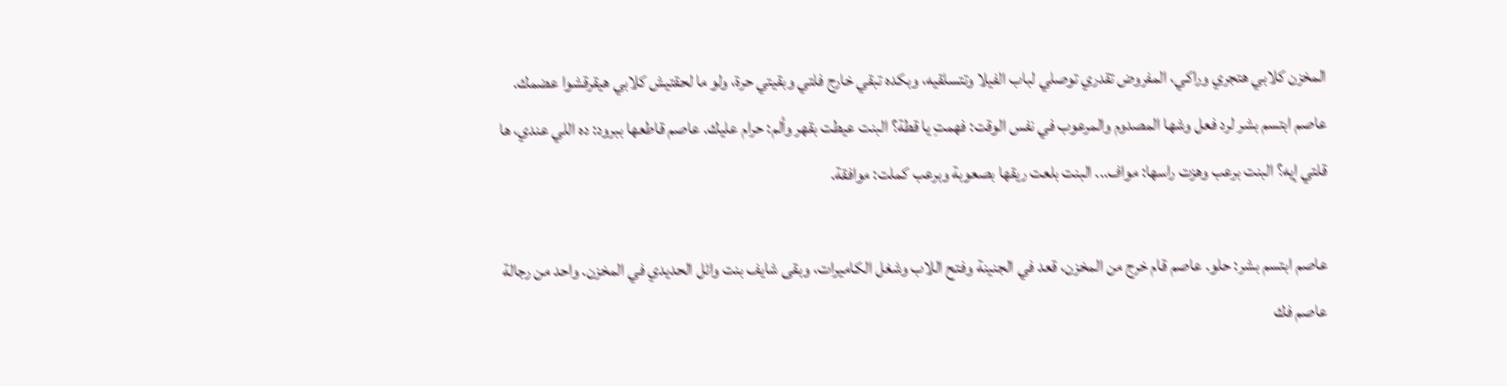المخزن كلابي هتجري وراكي، المفروض تقدري توصلي لباب الفيلا وتتسلقيه، وبكده تبقي خارج فلتي وبقيتي حرة، ولو ما لحقتيش كلابي هيقرقشوا عضمك. عاصم ابتسم بشر لرد فعل وشها المصدوم والمرعوب في نفس الوقت: فهمتِ يا قطة؟ البنت عيطت بقهر وألم: حرام عليك. عاصم قاطعها ببرود: ده اللي عندي، ها قلتي إيه؟ البنت برعب وهزت راسها: مواف... البنت بلعت ريقها بصعوبة وبرعب كملت: موافقة.

عاصم ابتسم بشر: حلو. عاصم قام خرج من المخزن، قعد في الجنينة وفتح اللاب وشغل الكاميرات، وبقى شايف بنت وائل الحديدي في المخزن. واحد من رجالة عاصم فك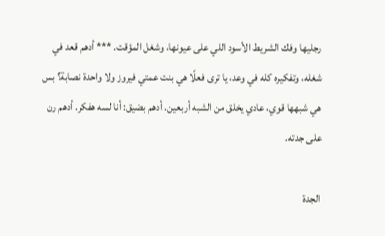رجليها وفك الشريط الأسود اللي على عيونها، وشغل المؤقت. *** أدهم قعد في شغله، وتفكيره كله في وعد، يا ترى فعلًا هي بنت عمتي فيروز ولا واحدة نصابة؟ بس هي شبهها قوي، عادي يخلق من الشبه أربعين. أدهم بضيق: أنا لسه هفكر. أدهم رن على جدته.

الجدة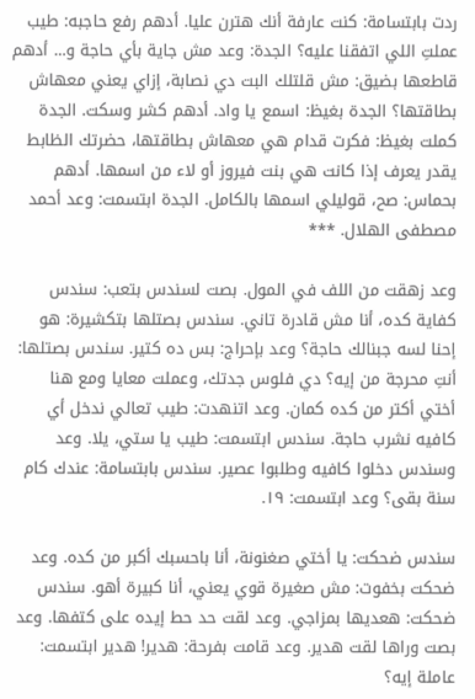ردت بابتسامة: كنت عارفة أنك هترن عليا. أدهم رفع حاجبه: طيب عملتِ اللي اتفقنا عليه؟ الجدة: وعد مش جاية بأي حاجة و... أدهم قاطعها بضيق: مش قلتلك البت دي نصابة، إزاي يعني معهاش بطاقتها؟ الجدة بغيظ: اسمع يا واد. أدهم كشر وسكت. الجدة كملت بغيظ: فكرت قدام هي معهاش بطاقتها، حضرتك الظابط يقدر يعرف إذا كانت هي بنت فيروز أو لاء من اسمها. أدهم بحماس: صح، قوليلي اسمها بالكامل. الجدة ابتسمت: وعد أحمد مصطفى الهلال. ***

وعد زهقت من اللف في المول. بصت لسندس بتعب: سندس كفاية كده، أنا مش قادرة تاني. سندس بصتلها بتكشيرة: هو إحنا لسه جبنالك حاجة؟ وعد بإحراج: بس ده كتير. سندس بصتلها: أنتِ محرجة من إيه؟ دي فلوس جدتك، وعملت معايا ومع هنا أختي أكتر من كده كمان. وعد اتنهدت: طيب تعالي ندخل أي كافيه نشرب حاجة. سندس ابتسمت: طيب يا ستي، يلا. وعد وسندس دخلوا كافيه وطلبوا عصير. سندس بابتسامة: عندك كام سنة بقى؟ وعد ابتسمت: ١٩.

سندس ضحكت: يا أختي صغنونة، أنا باحسبك أكبر من كده. وعد ضحكت بخفوت: مش صغيرة قوي يعني، أنا كبيرة أهو. سندس ضحكت: هعديها بمزاجي. وعد لقت حد حط إيده على كتفها. وعد بصت وراها لقت هدير. وعد قامت بفرحة: هدير! هدير ابتسمت: عاملة إيه؟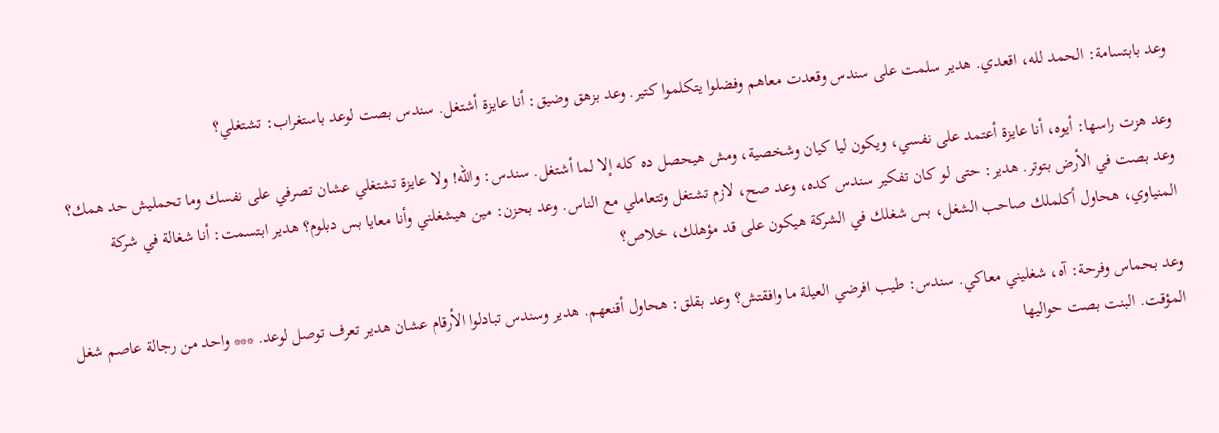وعد بابتسامة: الحمد لله، اقعدي. هدير سلمت على سندس وقعدت معاهم وفضلوا يتكلموا كتير. وعد بزهق وضيق: أنا عايزة أشتغل. سندس بصت لوعد باستغراب: تشتغلي؟

وعد هزت راسها: أيوه، أنا عايزة أعتمد على نفسي، ويكون ليا كيان وشخصية، ومش هيحصل ده كله إلا لما أشتغل. سندس: والله! ولا عايزة تشتغلي عشان تصرفي على نفسك وما تحمليش حد همك؟ وعد بصت في الأرض بتوتر. هدير: حتى لو كان تفكير سندس كده، وعد صح، لازم تشتغل وتتعاملي مع الناس. وعد بحزن: مين هيشغلني وأنا معايا بس دبلوم؟ هدير ابتسمت: أنا شغالة في شركة المنياوي، هحاول أكلملك صاحب الشغل، بس شغلك في الشركة هيكون على قد مؤهلك، خلاص؟

وعد بحماس وفرحة: آه، شغليني معاكي. سندس: طيب افرضي العيلة ما وافقتش؟ وعد بقلق: هحاول أقنعهم. هدير وسندس تبادلوا الأرقام عشان هدير تعرف توصل لوعد. *** واحد من رجالة عاصم شغل المؤقت. البنت بصت حواليها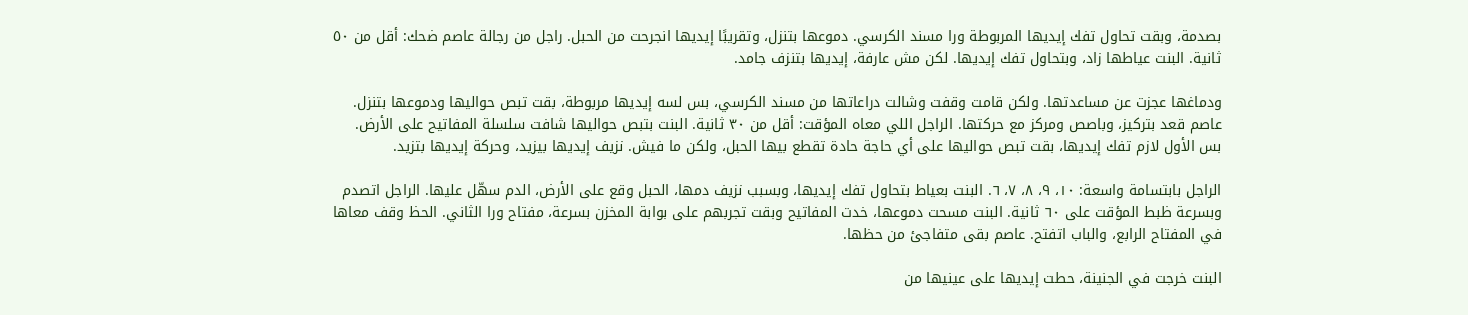بصدمة، وبقت تحاول تفك إيديها المربوطة ورا مسند الكرسي. دموعها بتنزل، وتقريبًا إيديها انجرحت من الحبل. راجل من رجالة عاصم ضحك: أقل من ٥٠ ثانية. البنت عياطها زاد، وبتحاول تفك إيديها. لكن مش عارفة، إيديها بتنزف جامد.

ودماغها عجزت عن مساعدتها. ولكن قامت وقفت وشالت دراعاتها من مسند الكرسي، بس لسه إيديها مربوطة، بقت تبص حواليها ودموعها بتنزل. عاصم قعد بتركيز، وباصص ومركز مع حركتها. الراجل اللي معاه المؤقت: أقل من ٣٠ ثانية. البنت بتبص حواليها شافت سلسلة المفاتيح على الأرض. بس الأول لازم تفك إيديها، بقت تبص حواليها على أي حاجة حادة تقطع بيها الحبل، ولكن ما فيش. نزيف إيديها بيزيد، وحركة إيديها بتزيد.

الراجل بابتسامة واسعة: ١٠، ٩، ٨، ٧، ٦. البنت بعياط بتحاول تفك إيديها، وبسبب نزيف دمها، الحبل وقع على الأرض، الدم سهّل عليها. الراجل اتصدم وبسرعة ظبط المؤقت على ٦٠ ثانية. البنت مسحت دموعها، خدت المفاتيح وبقت تجربهم على بوابة المخزن بسرعة، مفتاح ورا الثاني. الحظ وقف معاها في المفتاح الرابع، والباب اتفتح. عاصم بقى متفاجئ من حظها.

البنت خرجت في الجنينة، حطت إيديها على عينيها من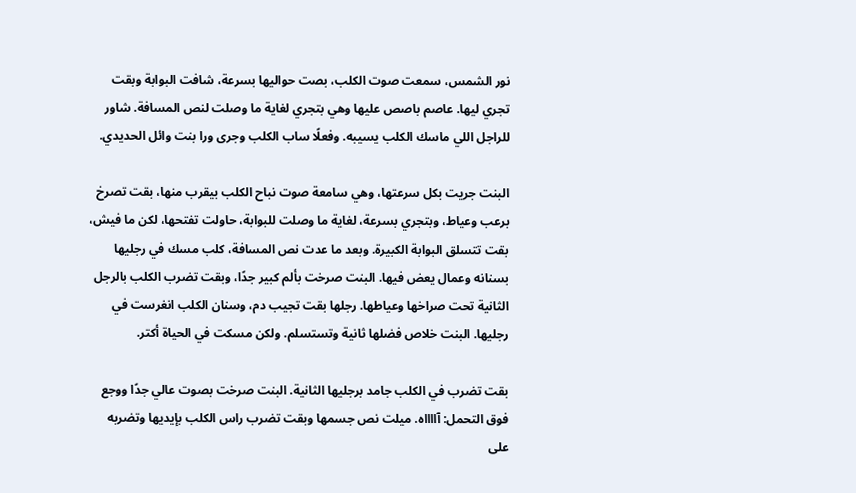نور الشمس، سمعت صوت الكلب، بصت حواليها بسرعة، شافت البوابة وبقت تجري ليها. عاصم باصص عليها وهي بتجري لغاية ما وصلت لنص المسافة. شاور للراجل اللي ماسك الكلب يسيبه. وفعلًا ساب الكلب وجرى ورا بنت وائل الحديدي.

البنت جريت بكل سرعتها، وهي سامعة صوت نباح الكلب بيقرب منها، بقت تصرخ برعب وعياط، وبتجري بسرعة، لغاية ما وصلت للبوابة، حاولت تفتحها، لكن ما فيش، بقت تتسلق البوابة الكبيرة. وبعد ما عدت نص المسافة، كلب مسك في رجليها بسنانه وعمال يعض فيها. البنت صرخت بألم كبير جدًا، وبقت تضرب الكلب بالرجل الثانية تحت صراخها وعياطها. رجلها بقت تجيب دم، وسنان الكلب انغرست في رجليها. البنت خلاص فضلها ثانية وتستسلم. ولكن مسكت في الحياة أكتر.

بقت تضرب في الكلب جامد برجليها الثانية. البنت صرخت بصوت عالي جدًا ووجع فوق التحمل: آااااه. ميلت نص جسمها وبقت تضرب راس الكلب بإيديها وتضربه على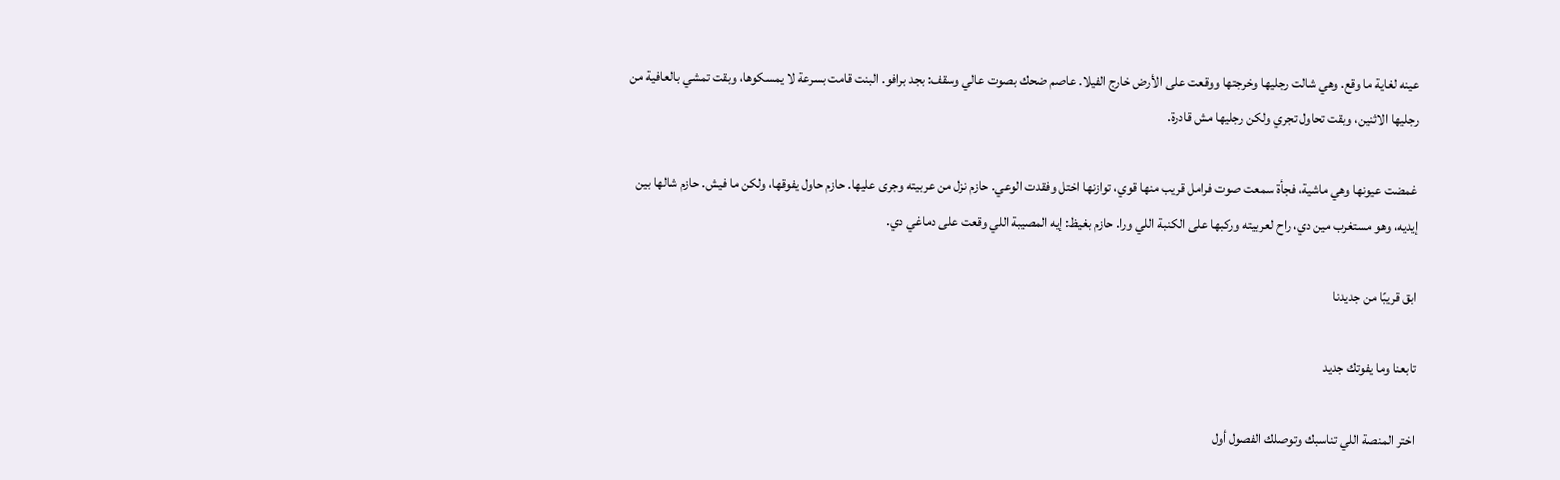عينه لغاية ما وقع. وهي شالت رجليها وخرجتها ووقعت على الأرض خارج الفيلا. عاصم ضحك بصوت عالي وسقف: بجد برافو. البنت قامت بسرعة لا يمسكوها، وبقت تمشي بالعافية من رجليها الاثنين، وبقت تحاول تجري ولكن رجليها مش قادرة.

غمضت عيونها وهي ماشية، فجأة سمعت صوت فرامل قريب منها قوي، توازنها اختل وفقدت الوعي. حازم نزل من عربيته وجرى عليها. حازم حاول يفوقها، ولكن ما فيش. حازم شالها بين إيديه، وهو مستغرب مين دي، راح لعربيته وركبها على الكنبة اللي ورا. حازم بغيظ: إيه المصيبة اللي وقعت على دماغي دي.

ابق قريبًا من جديدنا

تابعنا وما يفوتك جديد

اختر المنصة اللي تناسبك وتوصلك الفصول أول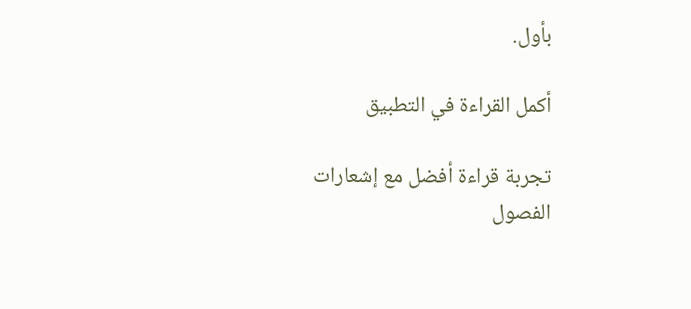بأول.

أكمل القراءة في التطبيق

تجربة قراءة أفضل مع إشعارات الفصول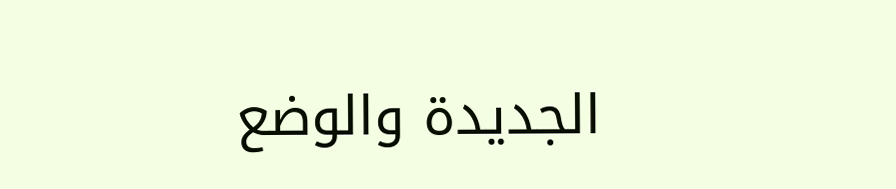الجديدة والوضع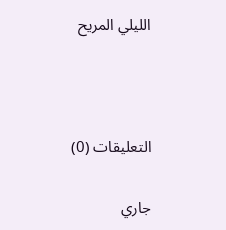الليلي المريح



التعليقات (0)

جاري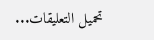تحميل التعليقات...